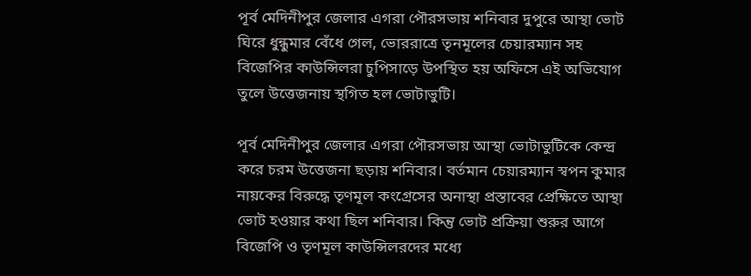পূর্ব মেদিনীপুর জেলার এগরা পৌরসভায় শনিবার দুপুরে আস্থা ভোট ঘিরে ধুন্ধুমার বেঁধে গেল, ভোররাত্রে তৃনমূলের চেয়ারম্যান সহ বিজেপির কাউন্সিলরা চুপিসাড়ে উপস্থিত হয় অফিসে এই অভিযোগ তুলে উত্তেজনায় স্থগিত হল ভোটাভুটি।

পূর্ব মেদিনীপুর জেলার এগরা পৌরসভায় আস্থা ভোটাভুটিকে কেন্দ্র করে চরম উত্তেজনা ছড়ায় শনিবার। বর্তমান চেয়ারম্যান স্বপন কুমার নায়কের বিরুদ্ধে তৃণমূল কংগ্রেসের অনাস্থা প্রস্তাবের প্রেক্ষিতে আস্থা ভোট হওয়ার কথা ছিল শনিবার। কিন্তু ভোট প্রক্রিয়া শুরুর আগে বিজেপি ও তৃণমূল কাউন্সিলরদের মধ্যে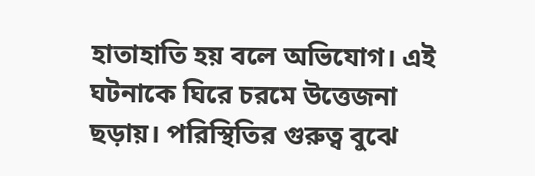হাতাহাতি হয় বলে অভিযোগ। এই ঘটনাকে ঘিরে চরমে উত্তেজনা ছড়ায়। পরিস্থিতির গুরুত্ব বুঝে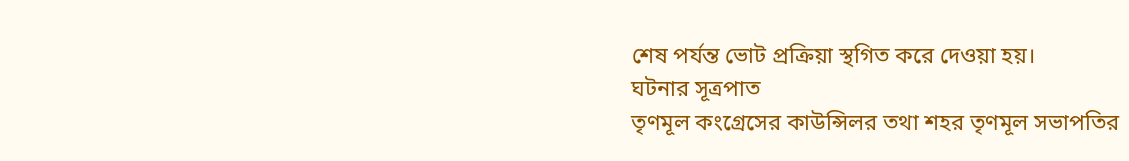শেষ পর্যন্ত ভোট প্রক্রিয়া স্থগিত করে দেওয়া হয়।
ঘটনার সূত্রপাত
তৃণমূল কংগ্রেসের কাউন্সিলর তথা শহর তৃণমূল সভাপতির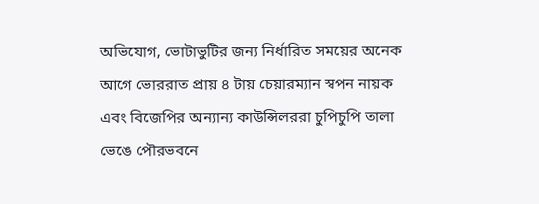অভিযোগ, ভোটাভুটির জন্য নির্ধারিত সময়ের অনেক আগে ভোররাত প্রায় ৪ টায় চেয়ারম্যান স্বপন নায়ক এবং বিজেপির অন্যান্য কাউন্সিলররা চুপিচুপি তালা ভেঙে পৌরভবনে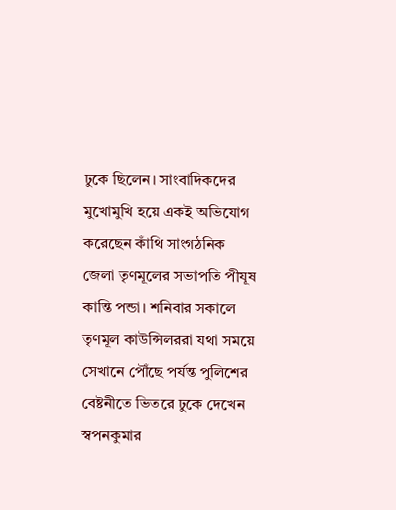ঢুকে ছিলেন। সাংবাদিকদের মুখোমুখি হয়ে একই অভিযোগ করেছেন কাঁথি সাংগঠনিক জেলা তৃণমূলের সভাপতি পীযূষ কান্তি পন্ডা। শনিবার সকালে তৃণমূল কাউন্সিলররা যথা সময়ে সেখানে পৌঁছে পর্যন্ত পুলিশের বেষ্টনীতে ভিতরে ঢুকে দেখেন স্বপনকুমার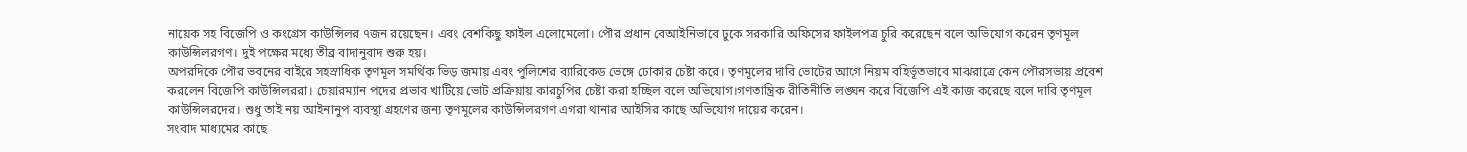নায়েক সহ বিজেপি ও কংগ্রেস কাউন্সিলর ৭জন রয়েছেন। এবং বেশকিছু ফাইল এলোমেলো। পৌর প্রধান বেআইনিভাবে ঢুকে সরকারি অফিসের ফাইলপত্র চুরি করেছেন বলে অভিযোগ করেন তৃণমূল কাউন্সিলরগণ। দুই পক্ষের মধ্যে তীব্র বাদানুবাদ শুরু হয়।
অপরদিকে পৌর ভবনের বাইরে সহস্রাধিক তৃণমূল সমর্থিক ভিড় জমায় এবং পুলিশের ব্যারিকেড ভেঙ্গে ঢোকার চেষ্টা করে। তৃণমূলের দাবি ভোটের আগে নিয়ম বহির্ভূতভাবে মাঝরাত্রে কেন পৌরসভায় প্রবেশ করলেন বিজেপি কাউন্সিলররা। চেয়ারম্যান পদের প্রভাব খাটিয়ে ভোট প্রক্রিয়ায় কারচুপির চেষ্টা করা হচ্ছিল বলে অভিযোগ।গণতান্ত্রিক রীতিনীতি লঙ্ঘন করে বিজেপি এই কাজ করেছে বলে দাবি তৃণমূল কাউন্সিলরদের। শুধু তাই নয় আইনানুপ ব্যবস্থা গ্রহণের জন্য তৃণমূলের কাউন্সিলরগণ এগরা থানার আইসির কাছে অভিযোগ দায়ের করেন।
সংবাদ মাধ্যমের কাছে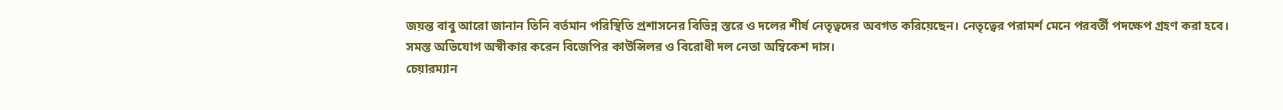জয়ন্ত বাবু আরো জানান তিনি বর্তমান পরিস্থিতি প্রশাসনের বিভিন্ন স্তরে ও দলের শীর্ষ নেতৃত্বদের অবগত করিয়েছেন। নেতৃত্বের পরামর্শ মেনে পরবর্তী পদক্ষেপ গ্রহণ করা হবে।
সমস্ত অভিযোগ অস্বীকার করেন বিজেপির কাউন্সিলর ও বিরোধী দল নেতা অম্বিকেশ দাস।
চেয়ারম্যান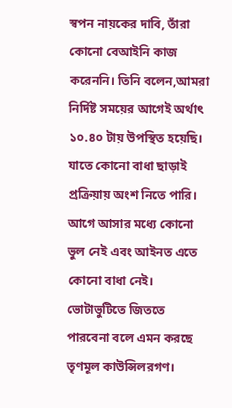স্বপন নায়কের দাবি, তাঁরা কোনো বেআইনি কাজ করেননি। তিনি বলেন,আমরা নির্দিষ্ট সময়ের আগেই অর্থাৎ ১০.৪০ টায় উপস্থিত হয়েছি। যাতে কোনো বাধা ছাড়াই প্রক্রিয়ায় অংশ নিতে পারি। আগে আসার মধ্যে কোনো ভুল নেই এবং আইনত এতে কোনো বাধা নেই। ভোটাভুটিতে জিততে পারবেনা বলে এমন করছে তৃণমূল কাউন্সিলরগণ।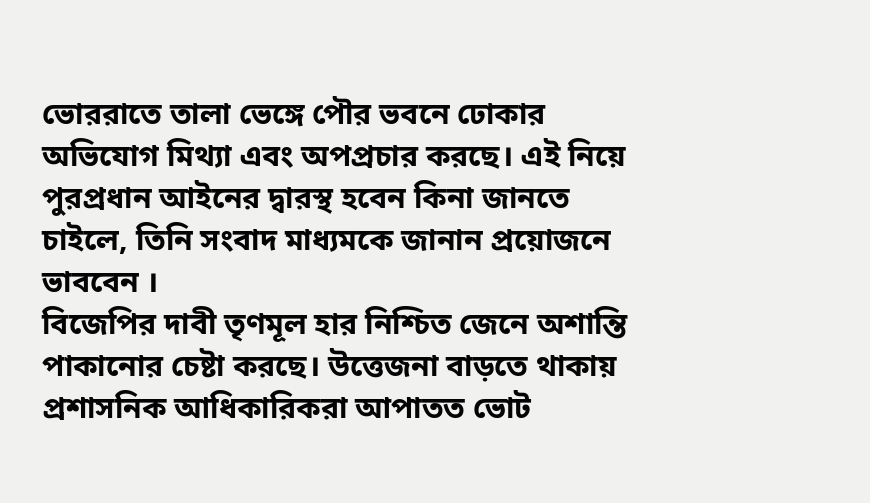ভোররাতে তালা ভেঙ্গে পৌর ভবনে ঢোকার অভিযোগ মিথ্যা এবং অপপ্রচার করছে। এই নিয়ে পুরপ্রধান আইনের দ্বারস্থ হবেন কিনা জানতে চাইলে, তিনি সংবাদ মাধ্যমকে জানান প্রয়োজনে ভাববেন ।
বিজেপির দাবী তৃণমূল হার নিশ্চিত জেনে অশান্তি পাকানোর চেষ্টা করছে। উত্তেজনা বাড়তে থাকায় প্রশাসনিক আধিকারিকরা আপাতত ভোট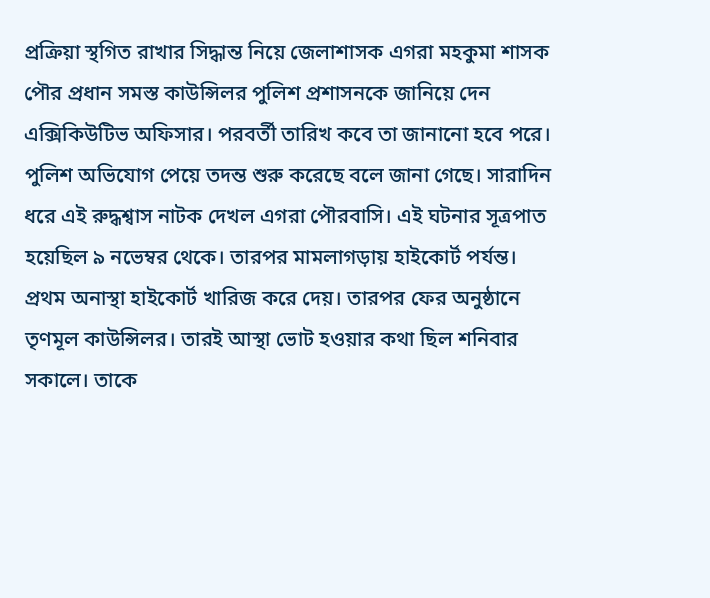প্রক্রিয়া স্থগিত রাখার সিদ্ধান্ত নিয়ে জেলাশাসক এগরা মহকুমা শাসক পৌর প্রধান সমস্ত কাউন্সিলর পুলিশ প্রশাসনকে জানিয়ে দেন এক্সিকিউটিভ অফিসার। পরবর্তী তারিখ কবে তা জানানো হবে পরে। পুলিশ অভিযোগ পেয়ে তদন্ত শুরু করেছে বলে জানা গেছে। সারাদিন ধরে এই রুদ্ধশ্বাস নাটক দেখল এগরা পৌরবাসি। এই ঘটনার সূত্রপাত হয়েছিল ৯ নভেম্বর থেকে। তারপর মামলাগড়ায় হাইকোর্ট পর্যন্ত। প্রথম অনাস্থা হাইকোর্ট খারিজ করে দেয়। তারপর ফের অনুষ্ঠানে তৃণমূল কাউন্সিলর। তারই আস্থা ভোট হওয়ার কথা ছিল শনিবার সকালে। তাকে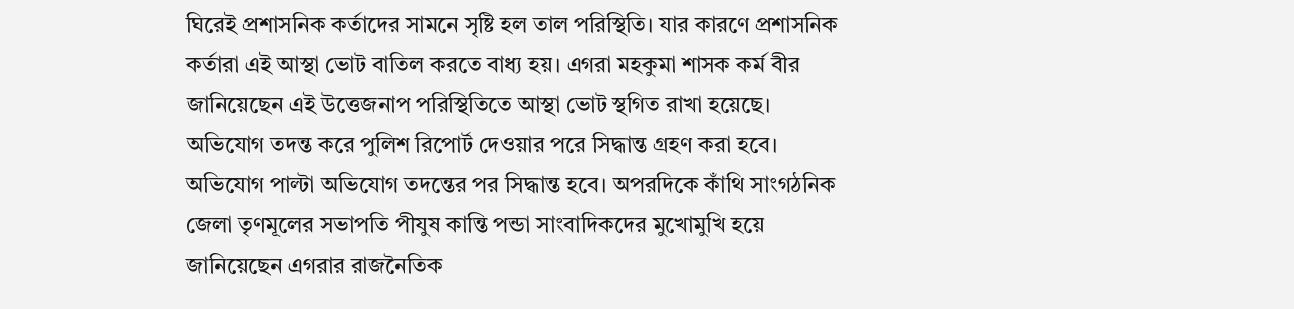ঘিরেই প্রশাসনিক কর্তাদের সামনে সৃষ্টি হল তাল পরিস্থিতি। যার কারণে প্রশাসনিক কর্তারা এই আস্থা ভোট বাতিল করতে বাধ্য হয়। এগরা মহকুমা শাসক কর্ম বীর জানিয়েছেন এই উত্তেজনাপ পরিস্থিতিতে আস্থা ভোট স্থগিত রাখা হয়েছে। অভিযোগ তদন্ত করে পুলিশ রিপোর্ট দেওয়ার পরে সিদ্ধান্ত গ্রহণ করা হবে। অভিযোগ পাল্টা অভিযোগ তদন্তের পর সিদ্ধান্ত হবে। অপরদিকে কাঁথি সাংগঠনিক জেলা তৃণমূলের সভাপতি পীযুষ কান্তি পন্ডা সাংবাদিকদের মুখোমুখি হয়ে জানিয়েছেন এগরার রাজনৈতিক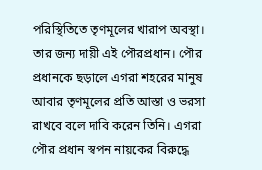পরিস্থিতিতে তৃণমূলের খারাপ অবস্থা। তার জন্য দায়ী এই পৌরপ্রধান। পৌর প্রধানকে ছড়ালে এগরা শহরের মানুষ আবার তৃণমূলের প্রতি আস্তা ও ভরসা রাখবে বলে দাবি করেন তিনি। এগরা পৌর প্রধান স্বপন নায়কের বিরুদ্ধে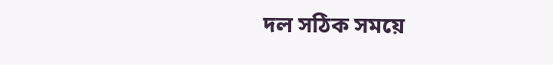দল সঠিক সময়ে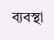ব্যবস্থা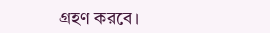গ্রহণ করবে।